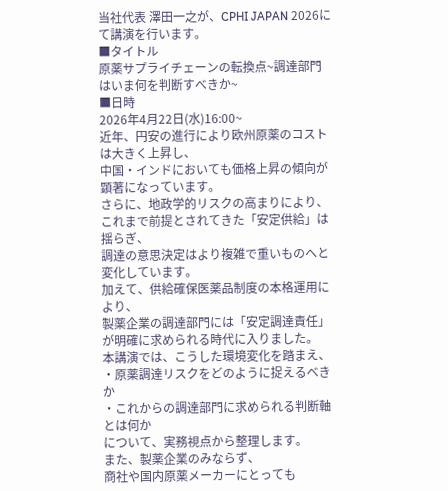当社代表 澤田一之が、CPHI JAPAN 2026にて講演を行います。
■タイトル
原薬サプライチェーンの転換点~調達部門はいま何を判断すべきか~
■日時
2026年4月22日(水)16:00~
近年、円安の進行により欧州原薬のコストは大きく上昇し、
中国・インドにおいても価格上昇の傾向が顕著になっています。
さらに、地政学的リスクの高まりにより、これまで前提とされてきた「安定供給」は揺らぎ、
調達の意思決定はより複雑で重いものへと変化しています。
加えて、供給確保医薬品制度の本格運用により、
製薬企業の調達部門には「安定調達責任」が明確に求められる時代に入りました。
本講演では、こうした環境変化を踏まえ、
・原薬調達リスクをどのように捉えるべきか
・これからの調達部門に求められる判断軸とは何か
について、実務視点から整理します。
また、製薬企業のみならず、
商社や国内原薬メーカーにとっても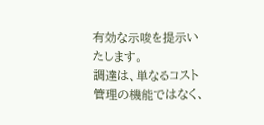有効な示唆を提示いたします。
調達は、単なるコスト管理の機能ではなく、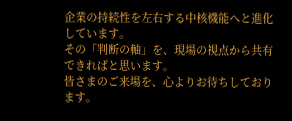企業の持続性を左右する中核機能へと進化しています。
その「判断の軸」を、現場の視点から共有できればと思います。
皆さまのご来場を、心よりお待ちしております。